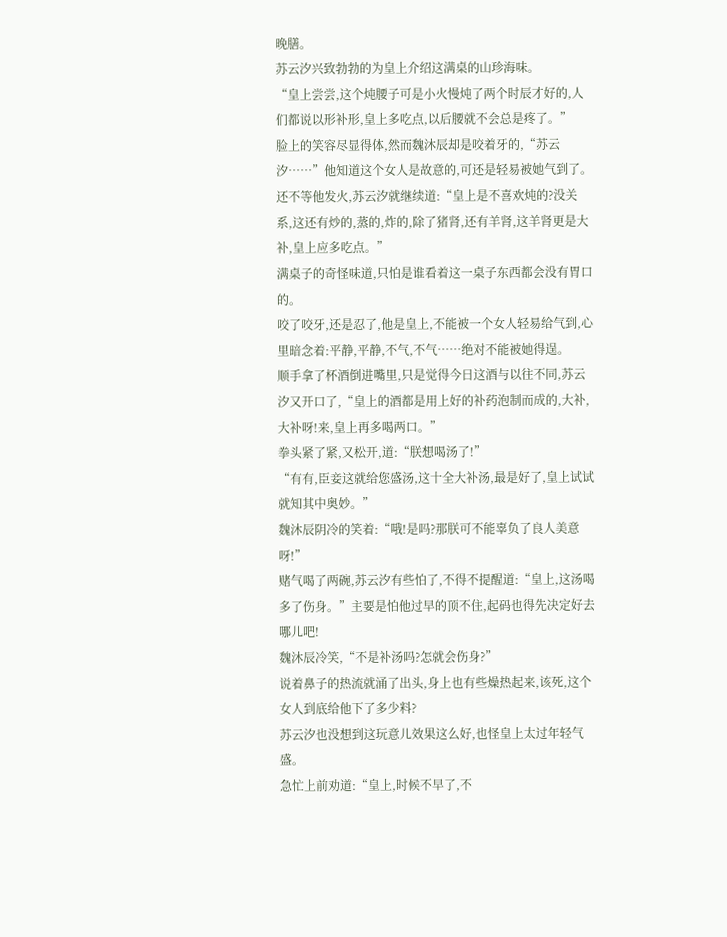晚膳。
苏云汐兴致勃勃的为皇上介绍这满桌的山珍海味。
“皇上尝尝,这个炖腰子可是小火慢炖了两个时辰才好的,人们都说以形补形,皇上多吃点,以后腰就不会总是疼了。”
脸上的笑容尽显得体,然而魏沐辰却是咬着牙的,“苏云汐……”他知道这个女人是故意的,可还是轻易被她气到了。
还不等他发火,苏云汐就继续道:“皇上是不喜欢炖的?没关系,这还有炒的,蒸的,炸的,除了猪肾,还有羊肾,这羊肾更是大补,皇上应多吃点。”
满桌子的奇怪味道,只怕是谁看着这一桌子东西都会没有胃口的。
咬了咬牙,还是忍了,他是皇上,不能被一个女人轻易给气到,心里暗念着:平静,平静,不气,不气……绝对不能被她得逞。
顺手拿了杯酒倒进嘴里,只是觉得今日这酒与以往不同,苏云汐又开口了,“皇上的酒都是用上好的补药泡制而成的,大补,大补呀!来,皇上再多喝两口。”
拳头紧了紧,又松开,道:“朕想喝汤了!”
“有有,臣妾这就给您盛汤,这十全大补汤,最是好了,皇上试试就知其中奥妙。”
魏沐辰阴冷的笑着:“哦!是吗?那朕可不能辜负了良人美意呀!”
赌气喝了两碗,苏云汐有些怕了,不得不提醒道:“皇上,这汤喝多了伤身。”主要是怕他过早的顶不住,起码也得先决定好去哪儿吧!
魏沐辰冷笑,“不是补汤吗?怎就会伤身?”
说着鼻子的热流就涌了出头,身上也有些燥热起来,该死,这个女人到底给他下了多少料?
苏云汐也没想到这玩意儿效果这么好,也怪皇上太过年轻气盛。
急忙上前劝道:“皇上,时候不早了,不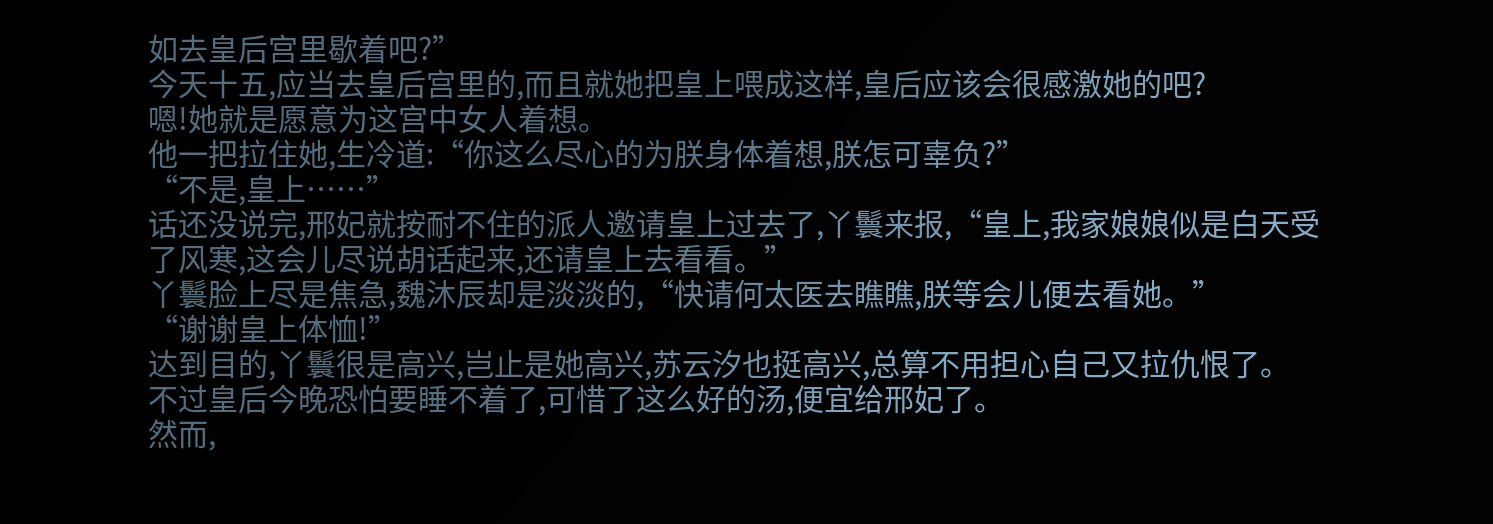如去皇后宫里歇着吧?”
今天十五,应当去皇后宫里的,而且就她把皇上喂成这样,皇后应该会很感激她的吧?
嗯!她就是愿意为这宫中女人着想。
他一把拉住她,生冷道:“你这么尽心的为朕身体着想,朕怎可辜负?”
“不是,皇上……”
话还没说完,邢妃就按耐不住的派人邀请皇上过去了,丫鬟来报,“皇上,我家娘娘似是白天受了风寒,这会儿尽说胡话起来,还请皇上去看看。”
丫鬟脸上尽是焦急,魏沐辰却是淡淡的,“快请何太医去瞧瞧,朕等会儿便去看她。”
“谢谢皇上体恤!”
达到目的,丫鬟很是高兴,岂止是她高兴,苏云汐也挺高兴,总算不用担心自己又拉仇恨了。
不过皇后今晚恐怕要睡不着了,可惜了这么好的汤,便宜给邢妃了。
然而,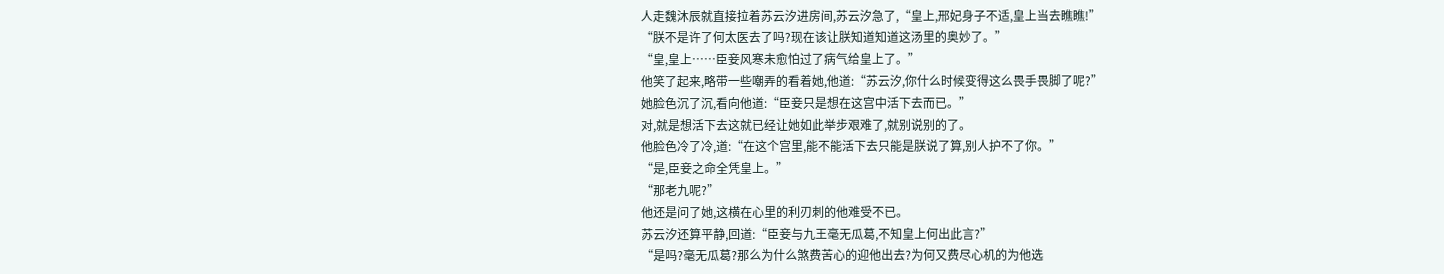人走魏沐辰就直接拉着苏云汐进房间,苏云汐急了,“皇上,邢妃身子不适,皇上当去瞧瞧!”
“朕不是许了何太医去了吗?现在该让朕知道知道这汤里的奥妙了。”
“皇,皇上……臣妾风寒未愈怕过了病气给皇上了。”
他笑了起来,略带一些嘲弄的看着她,他道:“苏云汐,你什么时候变得这么畏手畏脚了呢?”
她脸色沉了沉,看向他道:“臣妾只是想在这宫中活下去而已。”
对,就是想活下去这就已经让她如此举步艰难了,就别说别的了。
他脸色冷了冷,道:“在这个宫里,能不能活下去只能是朕说了算,别人护不了你。”
“是,臣妾之命全凭皇上。”
“那老九呢?”
他还是问了她,这横在心里的利刃刺的他难受不已。
苏云汐还算平静,回道:“臣妾与九王毫无瓜葛,不知皇上何出此言?”
“是吗?毫无瓜葛?那么为什么煞费苦心的迎他出去?为何又费尽心机的为他选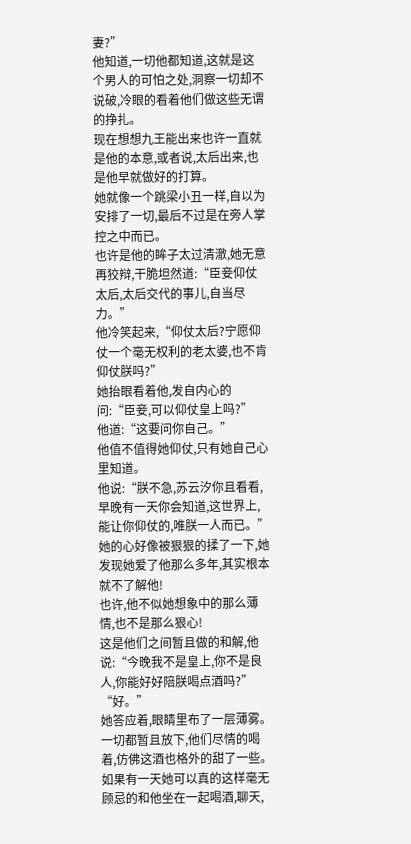妻?”
他知道,一切他都知道,这就是这个男人的可怕之处,洞察一切却不说破,冷眼的看着他们做这些无谓的挣扎。
现在想想九王能出来也许一直就是他的本意,或者说,太后出来,也是他早就做好的打算。
她就像一个跳梁小丑一样,自以为安排了一切,最后不过是在旁人掌控之中而已。
也许是他的眸子太过清澈,她无意再狡辩,干脆坦然道:“臣妾仰仗太后,太后交代的事儿,自当尽力。”
他冷笑起来,“仰仗太后?宁愿仰仗一个毫无权利的老太婆,也不肯仰仗朕吗?”
她抬眼看着他,发自内心的问:“臣妾,可以仰仗皇上吗?”
他道:“这要问你自己。”
他值不值得她仰仗,只有她自己心里知道。
他说:“朕不急,苏云汐你且看看,早晚有一天你会知道,这世界上,能让你仰仗的,唯朕一人而已。”
她的心好像被狠狠的揉了一下,她发现她爱了他那么多年,其实根本就不了解他!
也许,他不似她想象中的那么薄情,也不是那么狠心!
这是他们之间暂且做的和解,他说:“今晚我不是皇上,你不是良人,你能好好陪朕喝点酒吗?”
“好。”
她答应着,眼睛里布了一层薄雾。
一切都暂且放下,他们尽情的喝着,仿佛这酒也格外的甜了一些。
如果有一天她可以真的这样毫无顾忌的和他坐在一起喝酒,聊天,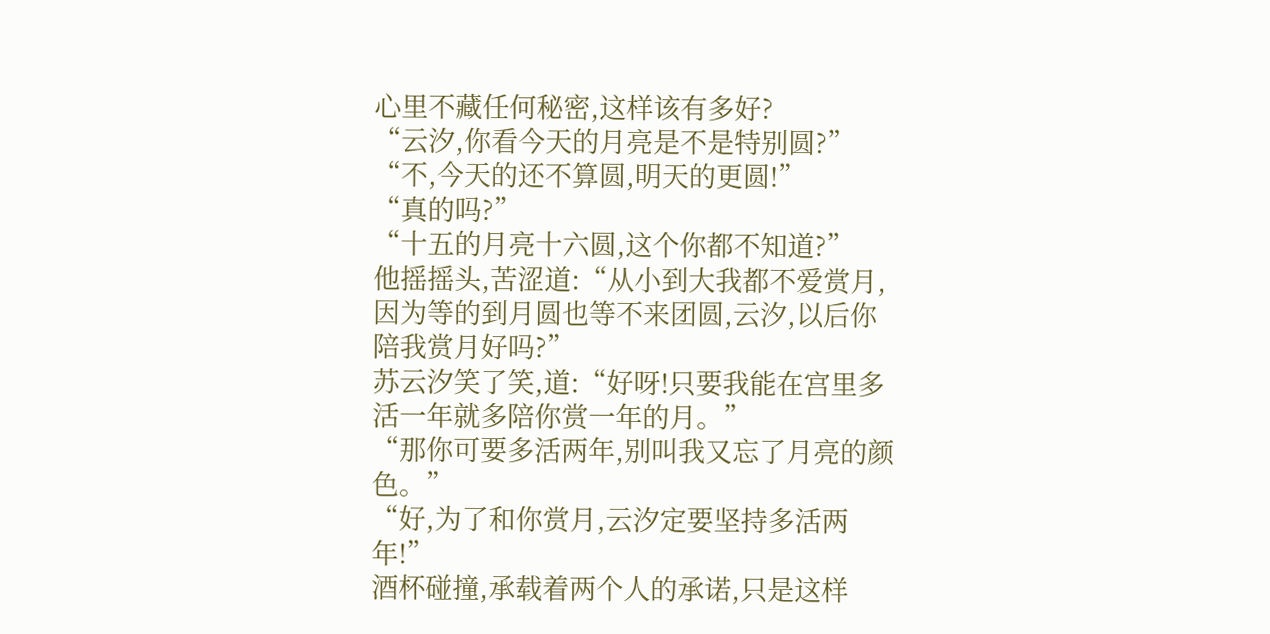心里不藏任何秘密,这样该有多好?
“云汐,你看今天的月亮是不是特别圆?”
“不,今天的还不算圆,明天的更圆!”
“真的吗?”
“十五的月亮十六圆,这个你都不知道?”
他摇摇头,苦涩道:“从小到大我都不爱赏月,因为等的到月圆也等不来团圆,云汐,以后你陪我赏月好吗?”
苏云汐笑了笑,道:“好呀!只要我能在宫里多活一年就多陪你赏一年的月。”
“那你可要多活两年,别叫我又忘了月亮的颜色。”
“好,为了和你赏月,云汐定要坚持多活两年!”
酒杯碰撞,承载着两个人的承诺,只是这样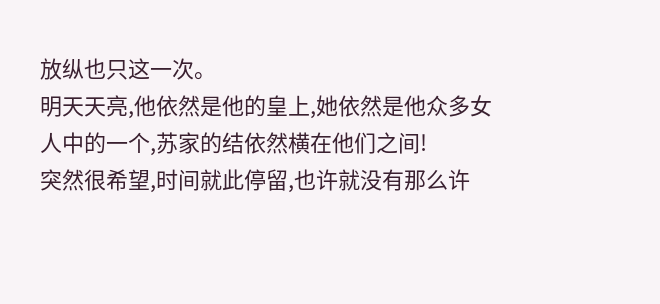放纵也只这一次。
明天天亮,他依然是他的皇上,她依然是他众多女人中的一个,苏家的结依然横在他们之间!
突然很希望,时间就此停留,也许就没有那么许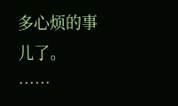多心烦的事儿了。
……